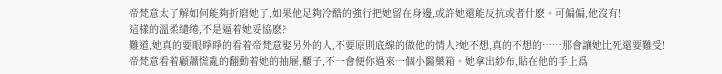帝梵意太了解如何能夠折磨她了,如果他足夠冷酷的強行把她留在身邊,或許她還能反抗或者什麽。可偏偏,他沒有!
這樣的溫柔缱绻,不是逼着她妥協麽?
難道,她真的要眼睜睜的看着帝梵意娶另外的人,不要原則底線的做他的情人?她不想,真的不想的……那會讓她比死還要難受!
帝梵意看着顧蕭慌亂的翻動着她的抽屜,櫃子,不一會便你過來一個小醫藥箱。她拿出紗布,貼在他的手上爲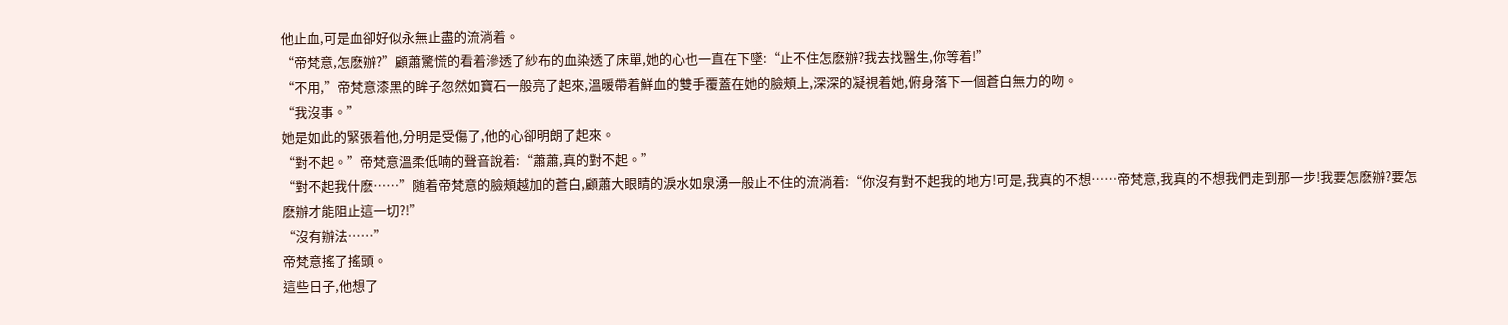他止血,可是血卻好似永無止盡的流淌着。
“帝梵意,怎麽辦?”顧蕭驚慌的看着滲透了紗布的血染透了床單,她的心也一直在下墜:“止不住怎麽辦?我去找醫生,你等着!”
“不用,”帝梵意漆黑的眸子忽然如寶石一般亮了起來,溫暖帶着鮮血的雙手覆蓋在她的臉頰上,深深的凝視着她,俯身落下一個蒼白無力的吻。
“我沒事。”
她是如此的緊張着他,分明是受傷了,他的心卻明朗了起來。
“對不起。”帝梵意溫柔低喃的聲音說着:“蕭蕭,真的對不起。”
“對不起我什麽……”随着帝梵意的臉頰越加的蒼白,顧蕭大眼睛的淚水如泉湧一般止不住的流淌着:“你沒有對不起我的地方!可是,我真的不想……帝梵意,我真的不想我們走到那一步!我要怎麽辦?要怎麽辦才能阻止這一切?!”
“沒有辦法……”
帝梵意搖了搖頭。
這些日子,他想了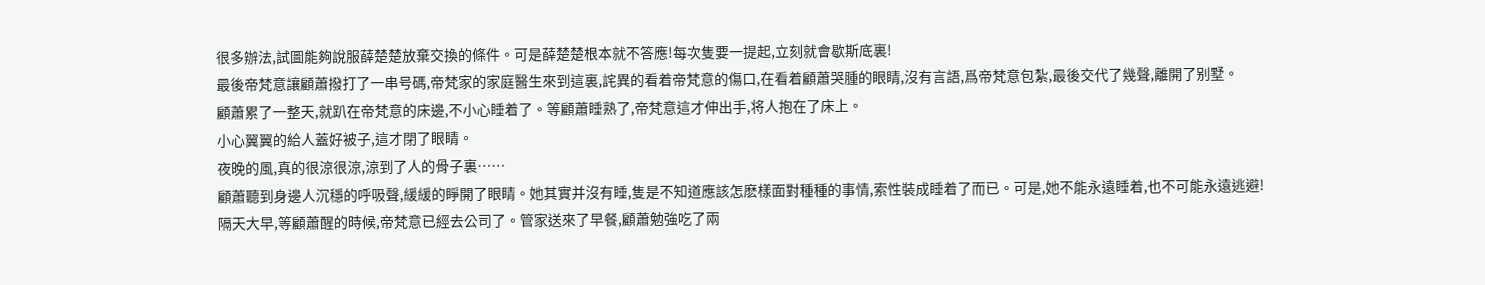很多辦法,試圖能夠說服薛楚楚放棄交換的條件。可是薛楚楚根本就不答應!每次隻要一提起,立刻就會歇斯底裏!
最後帝梵意讓顧蕭撥打了一串号碼,帝梵家的家庭醫生來到這裏,詫異的看着帝梵意的傷口,在看着顧蕭哭腫的眼睛,沒有言語,爲帝梵意包紮,最後交代了幾聲,離開了别墅。
顧蕭累了一整天,就趴在帝梵意的床邊,不小心睡着了。等顧蕭睡熟了,帝梵意這才伸出手,将人抱在了床上。
小心翼翼的給人蓋好被子,這才閉了眼睛。
夜晚的風,真的很涼很涼,涼到了人的骨子裏……
顧蕭聽到身邊人沉穩的呼吸聲,緩緩的睜開了眼睛。她其實并沒有睡,隻是不知道應該怎麽樣面對種種的事情,索性裝成睡着了而已。可是,她不能永遠睡着,也不可能永遠逃避!
隔天大早,等顧蕭醒的時候,帝梵意已經去公司了。管家送來了早餐,顧蕭勉強吃了兩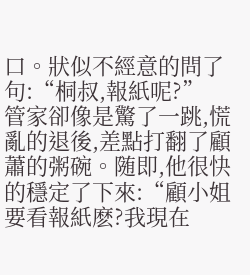口。狀似不經意的問了句:“桐叔,報紙呢?”
管家卻像是驚了一跳,慌亂的退後,差點打翻了顧蕭的粥碗。随即,他很快的穩定了下來:“顧小姐要看報紙麽?我現在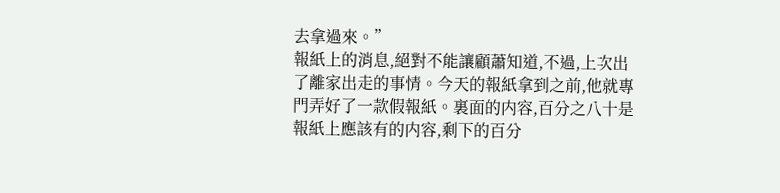去拿過來。”
報紙上的消息,絕對不能讓顧蕭知道,不過,上次出了離家出走的事情。今天的報紙拿到之前,他就專門弄好了一款假報紙。裏面的内容,百分之八十是報紙上應該有的内容,剩下的百分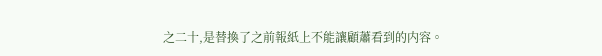之二十,是替換了之前報紙上不能讓顧蕭看到的内容。